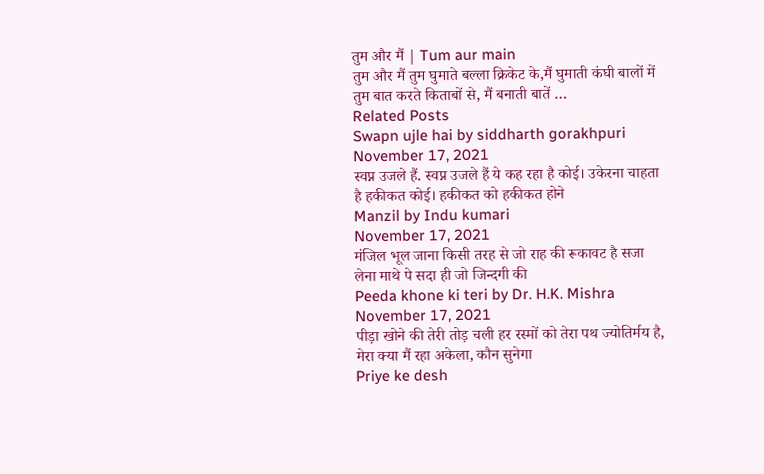तुम और मैं | Tum aur main
तुम और मैं तुम घुमाते बल्ला क्रिकेट के,मैं घुमाती कंघी बालों में तुम बात करते किताबों से, मैं बनाती बातें …
Related Posts
Swapn ujle hai by siddharth gorakhpuri
November 17, 2021
स्वप्न उजले हैं. स्वप्न उजले हैं ये कह रहा है कोई। उकेरना चाहता है हकीकत कोई। हकीकत को हकीकत होने
Manzil by Indu kumari
November 17, 2021
मंजिल भूल जाना किसी तरह से जो राह की रूकावट है सजा लेना माथे पे सदा ही जो जिन्दगी की
Peeda khone ki teri by Dr. H.K. Mishra
November 17, 2021
पीड़ा खोने की तेरी तोड़ चली हर रस्मों को तेरा पथ ज्योतिर्मय है, मेरा क्या मैं रहा अकेला, कौन सुनेगा
Priye ke desh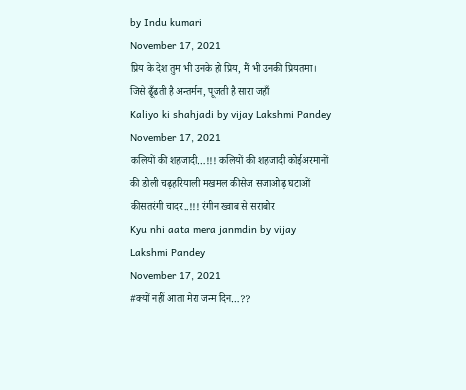by Indu kumari
November 17, 2021
प्रिय के देश तुम भी उनके हो प्रिय, मैं भी उनकी प्रियतमा। जिसे ढूँढती है अन्तर्मन, पूजती है सारा जहाँ
Kaliyo ki shahjadi by vijay Lakshmi Pandey
November 17, 2021
कलियों की शहजादी…!!! कलियों की शहजादी कोईअरमानों की डोली चढ़हरियाली मखमल कीसेज सजाओढ़ घटाओं कीसतरंगी चादर..!!! रंगीन ख्वाब से सराबोर
Kyu nhi aata mera janmdin by vijay Lakshmi Pandey
November 17, 2021
#क्यों नहीं आता मेरा जन्म दिन…??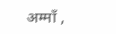अम्माँ ,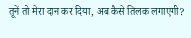तूनें तो मेरा दान कर दिया, अब कैसे तिलक लगाएगी?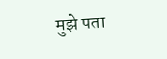मुझे पता